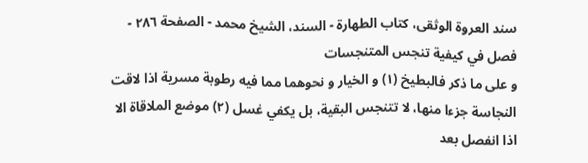سند العروة الوثقى، كتاب الطهارة - السند، الشيخ محمد - الصفحة ٢٨٦ - فصل في كيفية تنجس المتنجسات
و على ما ذكر فالبطيخ (١) و الخيار و نحوهما مما فيه رطوبة مسرية اذا لاقت النجاسة جزءا منها، لا تتنجس البقية، بل يكفي غسل (٢) موضع الملاقاة الا اذا انفصل بعد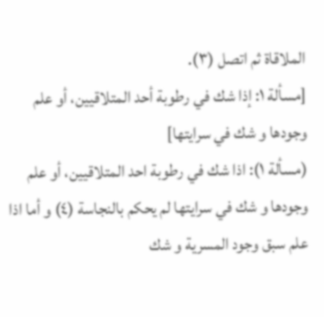الملاقاة ثم اتصل (٣).
[مسألة ١: إذا شك في رطوبة أحد المتلاقيين، أو علم وجودها و شك في سرايتها]
(مسألة ١): اذا شك في رطوبة احد المتلاقيين، أو علم وجودها و شك في سرايتها لم يحكم بالنجاسة (٤) و أما اذا علم سبق وجود المسرية و شك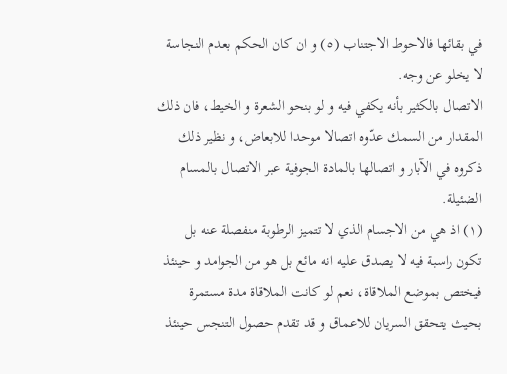في بقائها فالاحوط الاجتناب (٥) و ان كان الحكم بعدم النجاسة لا يخلو عن وجه.
الاتصال بالكثير بأنه يكفي فيه و لو بنحو الشعرة و الخيط، فان ذلك المقدار من السمك عدّوه اتصالا موحدا للابعاض، و نظير ذلك ذكروه في الآبار و اتصالها بالمادة الجوفية عبر الاتصال بالمسام الضئيلة.
(١) اذ هي من الاجسام الذي لا تتميز الرطوبة منفصلة عنه بل تكون راسبة فيه لا يصدق عليه انه مائع بل هو من الجوامد و حينئذ فيختص بموضع الملاقاة، نعم لو كانت الملاقاة مدة مستمرة بحيث يتحقق السريان للاعماق و قد تقدم حصول التنجس حينئذ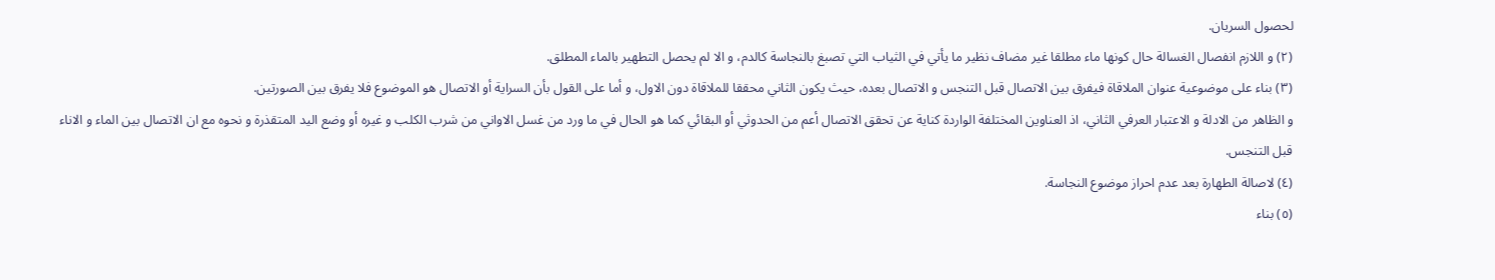لحصول السريان.
(٢) و اللازم انفصال الغسالة حال كونها ماء مطلقا غير مضاف نظير ما يأتي في الثياب التي تصبغ بالنجاسة كالدم، و الا لم يحصل التطهير بالماء المطلق.
(٣) بناء على موضوعية عنوان الملاقاة فيفرق بين الاتصال قبل التنجس و الاتصال بعده، حيث يكون الثاني محققا للملاقاة دون الاول، و أما على القول بأن السراية أو الاتصال هو الموضوع فلا يفرق بين الصورتين.
و الظاهر من الادلة و الاعتبار العرفي الثاني، اذ العناوين المختلفة الواردة كناية عن تحقق الاتصال أعم من الحدوثي أو البقائي كما هو الحال في ما ورد من غسل الاواني من شرب الكلب و غيره أو وضع اليد المتقذرة و نحوه مع ان الاتصال بين الماء و الاناء قبل التنجس.
(٤) لاصالة الطهارة بعد عدم احراز موضوع النجاسة.
(٥) بناء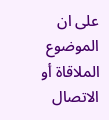على ان الموضوع الملاقاة أو الاتصال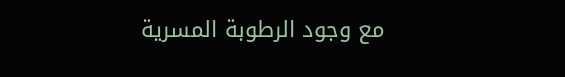مع وجود الرطوبة المسرية